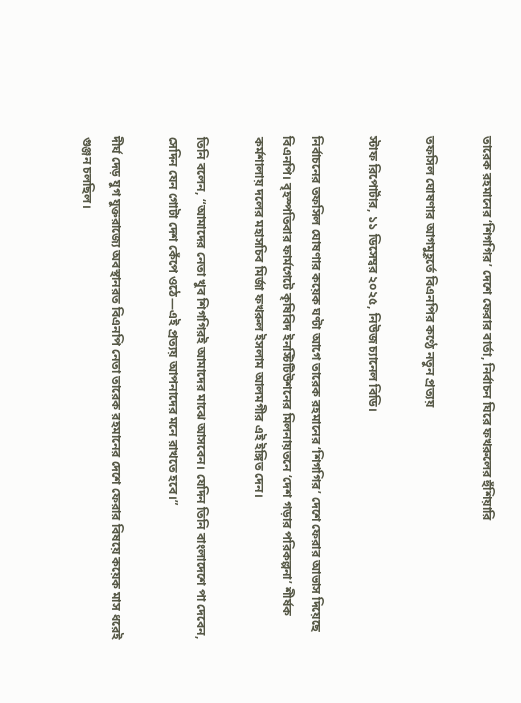তারেক রহমানের ‘শিগগির’ দেশে ফেরার বার্তা, নির্বাচন ঘিরে ফখরুলের হুঁশিয়ারি

তফসিল ঘোষণার আগমুহূর্তে বিএনপির কণ্ঠে নতুন প্রত্যয়

স্টাফ রিপোর্টার, ১১ ডিসেম্বর ২০২৫, নিউজ চ্যানেল বিডি।

নির্বাচনের তফসিল ঘোষণার কয়েক ঘণ্টা আগে তারেক রহমানের ‘শিগগির’ দেশে ফেরার আভাস দিয়েছে বিএনপি। বৃহস্পতিবার ফার্মগেটে কৃষিবিদ ইনস্টিটিউশনের মিলনায়তনে ‘দেশ গড়ার পরিকল্পনা’ শীর্ষক কর্মশালায় দলের মহাসচিব মির্জা ফখরুল ইসলাম আলমগীর এই ইঙ্গিত দেন।

তিনি বলেন, “আমাদের নেতা খুব শিগগিরই আমাদের মাঝে আসবেন। যেদিন তিনি বাংলাদেশে পা দেবেন, সেদিন যেন গোটা দেশ কেঁপে ওঠে—এই প্রত্যয় আপনাদের মনে রাখতে হবে।”

দীর্ঘ দেড় যুগ যুক্তরাজ্যে অবস্থানরত বিএনপি নেতা তারেক রহমানের দেশে ফেরার বিষয়ে কয়েক মাস ধরেই গুঞ্জন চলছিল।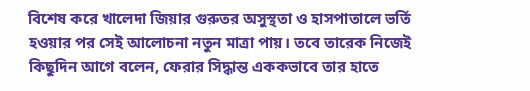বিশেষ করে খালেদা জিয়ার গুরুতর অসুস্থতা ও হাসপাতালে ভর্তি হওয়ার পর সেই আলোচনা নতুন মাত্রা পায়। তবে তারেক নিজেই কিছুদিন আগে বলেন, ফেরার সিদ্ধান্ত এককভাবে তার হাতে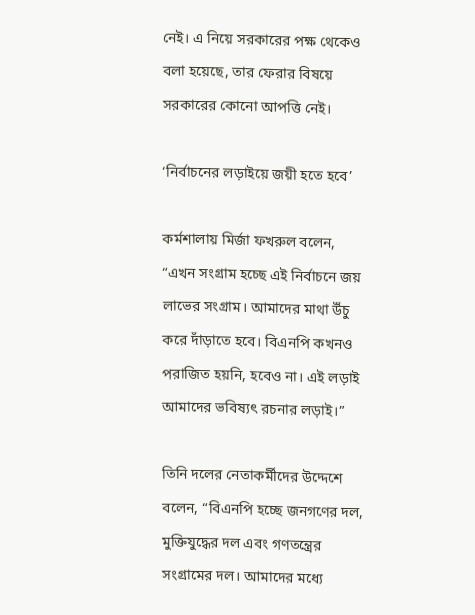নেই। এ নিয়ে সরকারের পক্ষ থেকেও বলা হয়েছে, তার ফেরার বিষয়ে সরকারের কোনো আপত্তি নেই।

‘নির্বাচনের লড়াইয়ে জয়ী হতে হবে’

কর্মশালায় মির্জা ফখরুল বলেন, “এখন সংগ্রাম হচ্ছে এই নির্বাচনে জয় লাভের সংগ্রাম। আমাদের মাথা উঁচু করে দাঁড়াতে হবে। বিএনপি কখনও পরাজিত হয়নি, হবেও না। এই লড়াই আমাদের ভবিষ্যৎ রচনার লড়াই।”

তিনি দলের নেতাকর্মীদের উদ্দেশে বলেন, “বিএনপি হচ্ছে জনগণের দল, মুক্তিযুদ্ধের দল এবং গণতন্ত্রের সংগ্রামের দল। আমাদের মধ্যে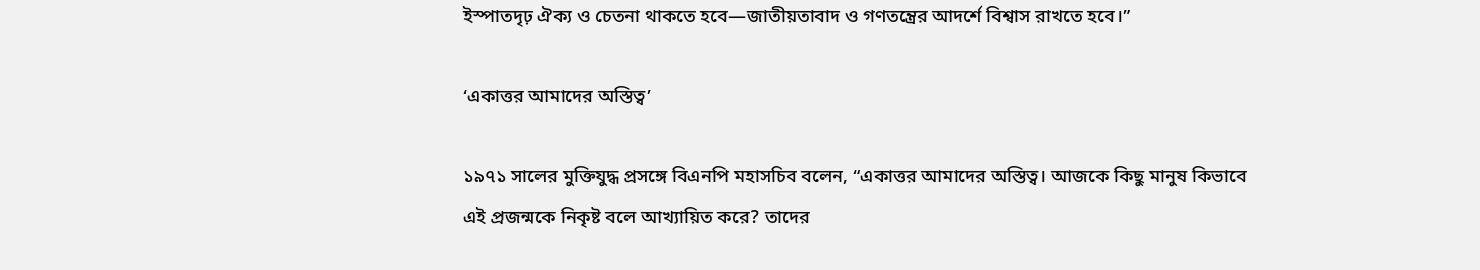ইস্পাতদৃঢ় ঐক্য ও চেতনা থাকতে হবে—জাতীয়তাবাদ ও গণতন্ত্রের আদর্শে বিশ্বাস রাখতে হবে।”

‘একাত্তর আমাদের অস্তিত্ব’

১৯৭১ সালের মুক্তিযুদ্ধ প্রসঙ্গে বিএনপি মহাসচিব বলেন, “একাত্তর আমাদের অস্তিত্ব। আজকে কিছু মানুষ কিভাবে এই প্রজন্মকে নিকৃষ্ট বলে আখ্যায়িত করে? তাদের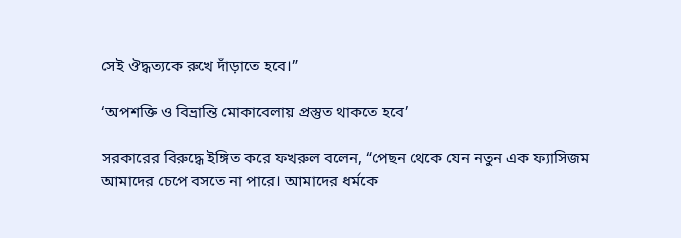সেই ঔদ্ধত্যকে রুখে দাঁড়াতে হবে।”

‘অপশক্তি ও বিভ্রান্তি মোকাবেলায় প্রস্তুত থাকতে হবে’

সরকারের বিরুদ্ধে ইঙ্গিত করে ফখরুল বলেন, “পেছন থেকে যেন নতুন এক ফ্যাসিজম আমাদের চেপে বসতে না পারে। আমাদের ধর্মকে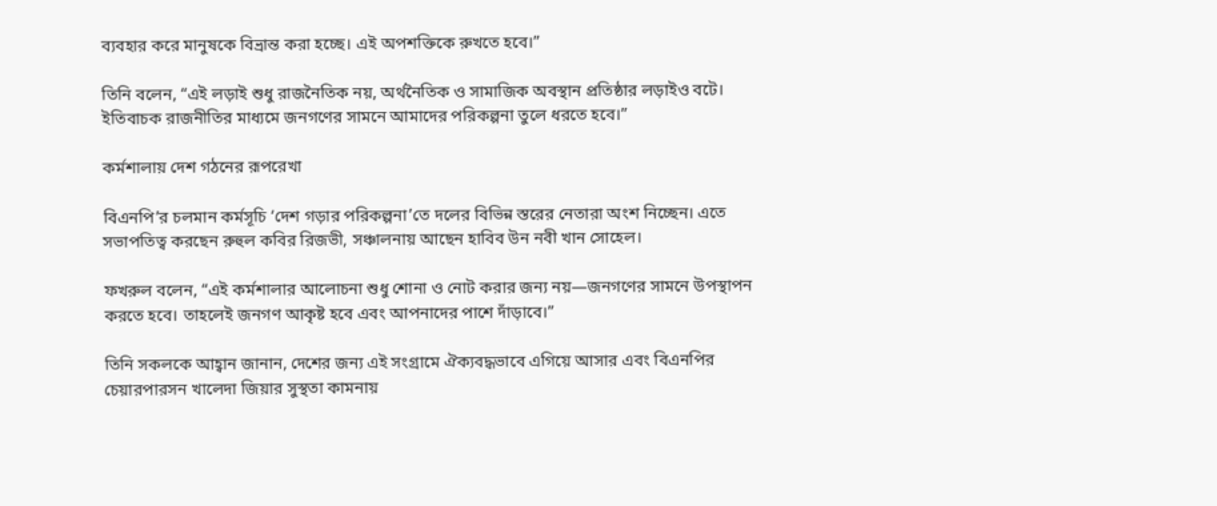ব্যবহার করে মানুষকে বিভ্রান্ত করা হচ্ছে। এই অপশক্তিকে রুখতে হবে।”

তিনি বলেন, “এই লড়াই শুধু রাজনৈতিক নয়, অর্থনৈতিক ও সামাজিক অবস্থান প্রতিষ্ঠার লড়াইও বটে। ইতিবাচক রাজনীতির মাধ্যমে জনগণের সামনে আমাদের পরিকল্পনা তুলে ধরতে হবে।”

কর্মশালায় দেশ গঠনের রূপরেখা

বিএনপি’র চলমান কর্মসূচি ‘দেশ গড়ার পরিকল্পনা’তে দলের বিভিন্ন স্তরের নেতারা অংশ নিচ্ছেন। এতে সভাপতিত্ব করছেন রুহুল কবির রিজভী, সঞ্চালনায় আছেন হাবিব উন নবী খান সোহেল।

ফখরুল বলেন, “এই কর্মশালার আলোচনা শুধু শোনা ও নোট করার জন্য নয়—জনগণের সামনে উপস্থাপন করতে হবে। তাহলেই জনগণ আকৃষ্ট হবে এবং আপনাদের পাশে দাঁড়াবে।”

তিনি সকলকে আহ্বান জানান, দেশের জন্য এই সংগ্রামে ঐক্যবদ্ধভাবে এগিয়ে আসার এবং বিএনপির চেয়ারপারসন খালেদা জিয়ার সুস্থতা কামনায়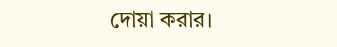দোয়া করার।